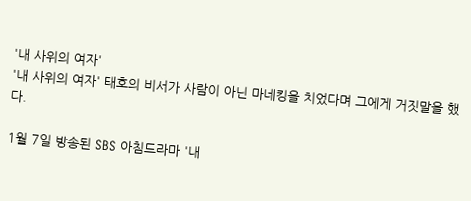'내 사위의 여자'
'내 사위의 여자' 태호의 비서가 사람이 아닌 마네킹을 치었다며 그에게 거짓말을 했다.

1월 7일 방송된 SBS 아침드라마 '내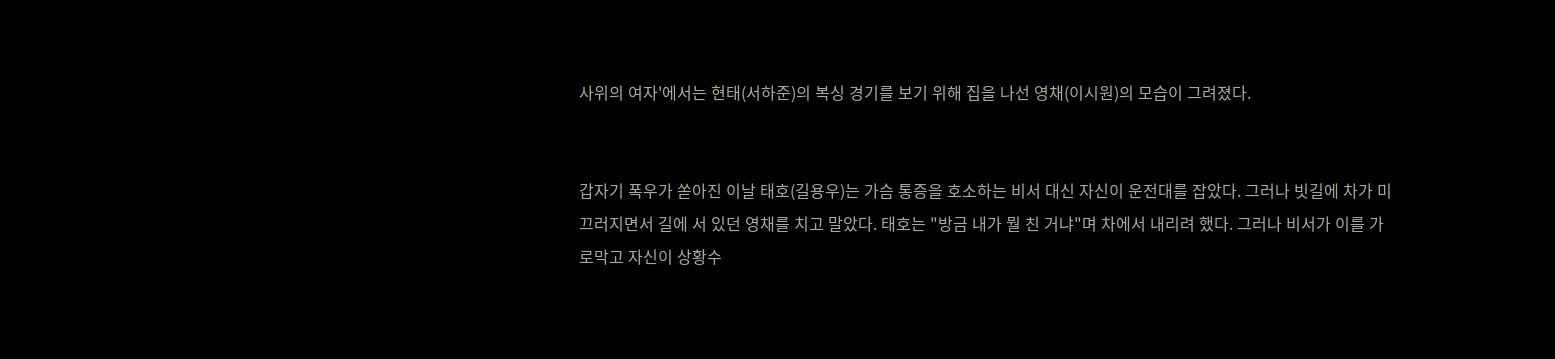사위의 여자'에서는 현태(서하준)의 복싱 경기를 보기 위해 집을 나선 영채(이시원)의 모습이 그려졌다.


갑자기 폭우가 쏟아진 이날 태호(길용우)는 가슴 통증을 호소하는 비서 대신 자신이 운전대를 잡았다. 그러나 빗길에 차가 미끄러지면서 길에 서 있던 영채를 치고 말았다. 태호는 "방금 내가 뭘 친 거냐"며 차에서 내리려 했다. 그러나 비서가 이를 가로막고 자신이 상황수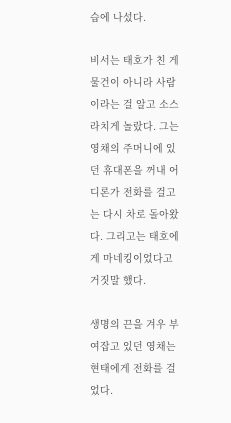습에 나섰다.

비서는 태호가 친 게 물건이 아니라 사람이라는 걸 알고 소스라치게 놀랐다. 그는 영채의 주머니에 있던 휴대폰을 꺼내 어디론가 전화를 걸고는 다시 차로 돌아왔다. 그리고는 태호에게 마네킹이었다고 거짓말 했다.

생명의 끈을 겨우 부여잡고 있던 영채는 현태에게 전화를 걸었다.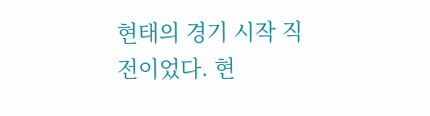현태의 경기 시작 직전이었다. 현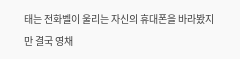태는 전화벨이 울리는 자신의 휴대폰을 바라봤지만 결국 영채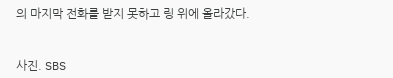의 마지막 전화를 받지 못하고 링 위에 올라갔다.


사진. SBS